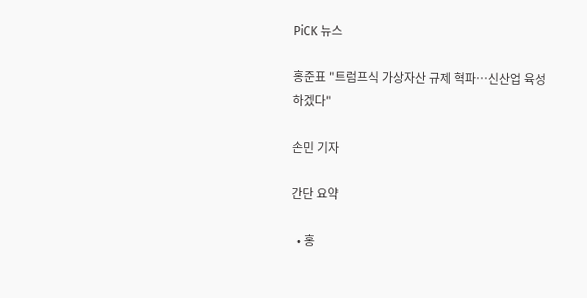PiCK 뉴스

홍준표 "트럼프식 가상자산 규제 혁파…신산업 육성하겠다"

손민 기자

간단 요약

  • 홍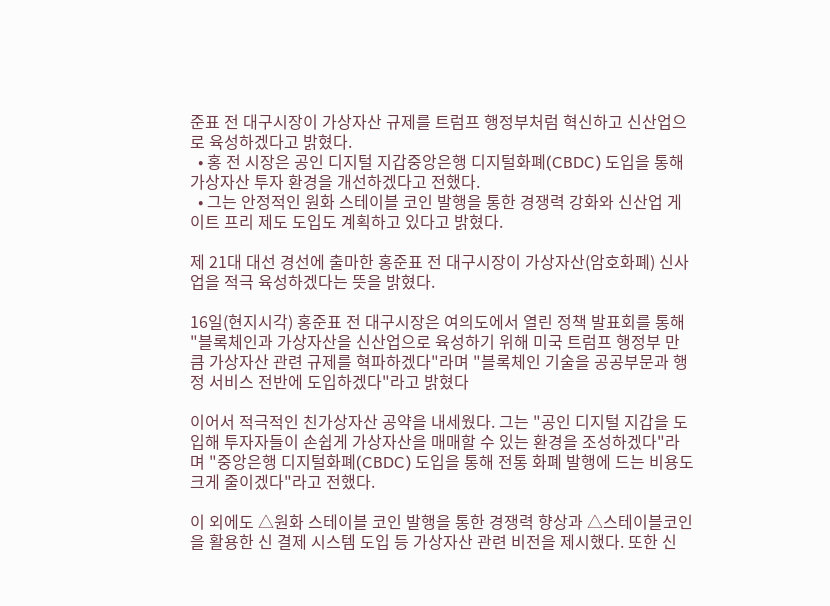준표 전 대구시장이 가상자산 규제를 트럼프 행정부처럼 혁신하고 신산업으로 육성하겠다고 밝혔다.
  • 홍 전 시장은 공인 디지털 지갑중앙은행 디지털화폐(CBDC) 도입을 통해 가상자산 투자 환경을 개선하겠다고 전했다.
  • 그는 안정적인 원화 스테이블 코인 발행을 통한 경쟁력 강화와 신산업 게이트 프리 제도 도입도 계획하고 있다고 밝혔다.

제 21대 대선 경선에 출마한 홍준표 전 대구시장이 가상자산(암호화폐) 신사업을 적극 육성하겠다는 뜻을 밝혔다.

16일(현지시각) 홍준표 전 대구시장은 여의도에서 열린 정책 발표회를 통해 "블록체인과 가상자산을 신산업으로 육성하기 위해 미국 트럼프 행정부 만큼 가상자산 관련 규제를 혁파하겠다"라며 "블록체인 기술을 공공부문과 행정 서비스 전반에 도입하겠다"라고 밝혔다

이어서 적극적인 친가상자산 공약을 내세웠다. 그는 "공인 디지털 지갑을 도입해 투자자들이 손쉽게 가상자산을 매매할 수 있는 환경을 조성하겠다"라며 "중앙은행 디지털화폐(CBDC) 도입을 통해 전통 화폐 발행에 드는 비용도 크게 줄이겠다"라고 전했다.

이 외에도 △원화 스테이블 코인 발행을 통한 경쟁력 향상과 △스테이블코인을 활용한 신 결제 시스템 도입 등 가상자산 관련 비전을 제시했다. 또한 신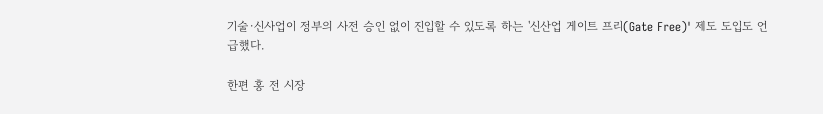기술·신사업이 정부의 사전 승인 없이 진입할 수 있도록 하는 '신산업 게이트 프리(Gate Free)' 제도 도입도 언급했다.

한편 홍 전 시장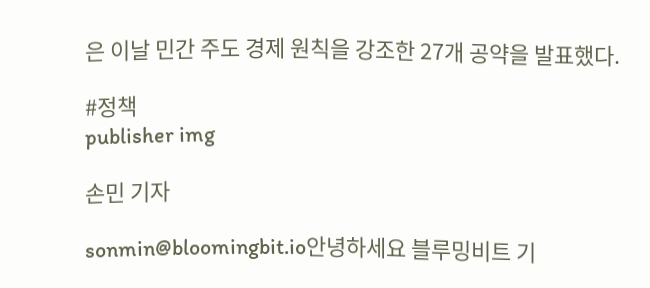은 이날 민간 주도 경제 원칙을 강조한 27개 공약을 발표했다.

#정책
publisher img

손민 기자

sonmin@bloomingbit.io안녕하세요 블루밍비트 기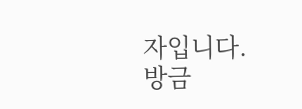자입니다.
방금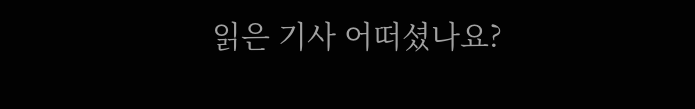읽은 기사 어떠셨나요?